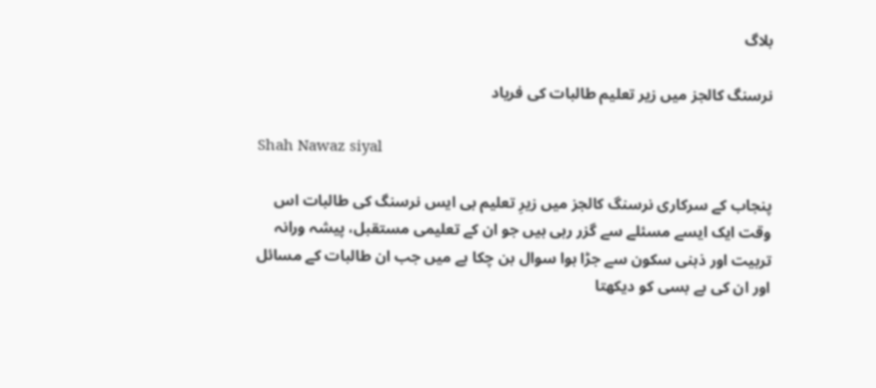بلاگ

نرسنگ کالجز میں زیر تعلیم طالبات کی فریاد

Shah Nawaz siyal

پنجاب کے سرکاری نرسنگ کالجز میں زیرِ تعلیم بی ایس نرسنگ کی طالبات اس وقت ایک ایسے مسئلے سے گزر رہی ہیں جو ان کے تعلیمی مستقبل، پیشہ ورانہ تربیت اور ذہنی سکون سے جڑا ہوا سوال بن چکا ہے میں جب ان طالبات کے مسائل اور ان کی بے بسی کو دیکھتا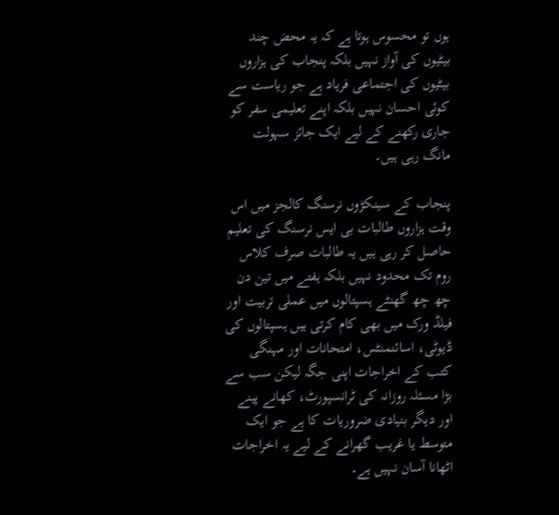ہوں تو محسوس ہوتا ہے کہ یہ محض چند بیٹیوں کی آواز نہیں بلکہ پنجاب کی ہزاروں بیٹیوں کی اجتماعی فریاد ہے جو ریاست سے کوئی احسان نہیں بلکہ اپنے تعلیمی سفر کو جاری رکھنے کے لیے ایک جائز سہولت مانگ رہی ہیں۔

پنجاب کے سینکڑوں نرسنگ کالجز میں اس وقت ہزاروں طالبات بی ایس نرسنگ کی تعلیم حاصل کر رہی ہیں یہ طالبات صرف کلاس روم تک محدود نہیں بلکہ ہفتے میں تین دن چھ چھ گھنٹے ہسپتالوں میں عملی تربیت اور فیلڈ ورک میں بھی کام کرتی ہیں ہسپتالوں کی ڈیوٹی، اسائنمنٹس، امتحانات اور مہنگی کتب کے اخراجات اپنی جگہ لیکن سب سے بڑا مسئلہ روزانہ کی ٹرانسپورٹ، کھانے پینے اور دیگر بنیادی ضروریات کا ہے جو ایک متوسط یا غریب گھرانے کے لیے یہ اخراجات اٹھانا آسان نہیں ہے۔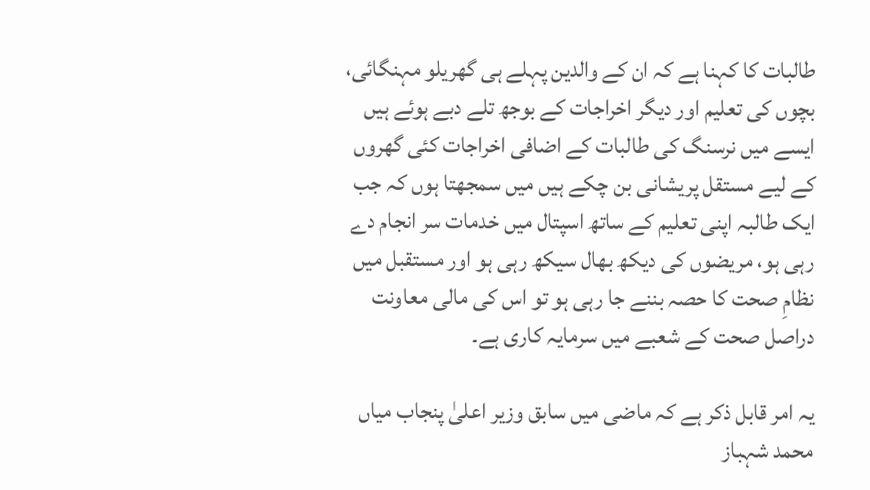طالبات کا کہنا ہے کہ ان کے والدین پہلے ہی گھریلو مہنگائی، بچوں کی تعلیم اور دیگر اخراجات کے بوجھ تلے دبے ہوئے ہیں ایسے میں نرسنگ کی طالبات کے اضافی اخراجات کئی گھروں کے لیے مستقل پریشانی بن چکے ہیں میں سمجھتا ہوں کہ جب ایک طالبہ اپنی تعلیم کے ساتھ اسپتال میں خدمات سر انجام دے رہی ہو، مریضوں کی دیکھ بھال سیکھ رہی ہو اور مستقبل میں نظامِ صحت کا حصہ بننے جا رہی ہو تو اس کی مالی معاونت دراصل صحت کے شعبے میں سرمایہ کاری ہے۔

یہ امر قابل ذکر ہے کہ ماضی میں سابق وزیر اعلیٰ پنجاب میاں محمد شہباز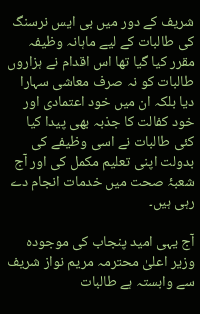شریف کے دور میں بی ایس نرسنگ کی طالبات کے لیے ماہانہ وظیفہ مقرر کیا گیا تھا اس اقدام نے ہزاروں طالبات کو نہ صرف معاشی سہارا دیا بلکہ ان میں خود اعتمادی اور خود کفالت کا جذبہ بھی پیدا کیا کئی طالبات نے اسی وظیفے کی بدولت اپنی تعلیم مکمل کی اور آج شعبۂ صحت میں خدمات انجام دے رہی ہیں۔

آج یہی امید پنجاب کی موجودہ وزیر اعلیٰ محترمہ مریم نواز شریف سے وابستہ ہے طالبات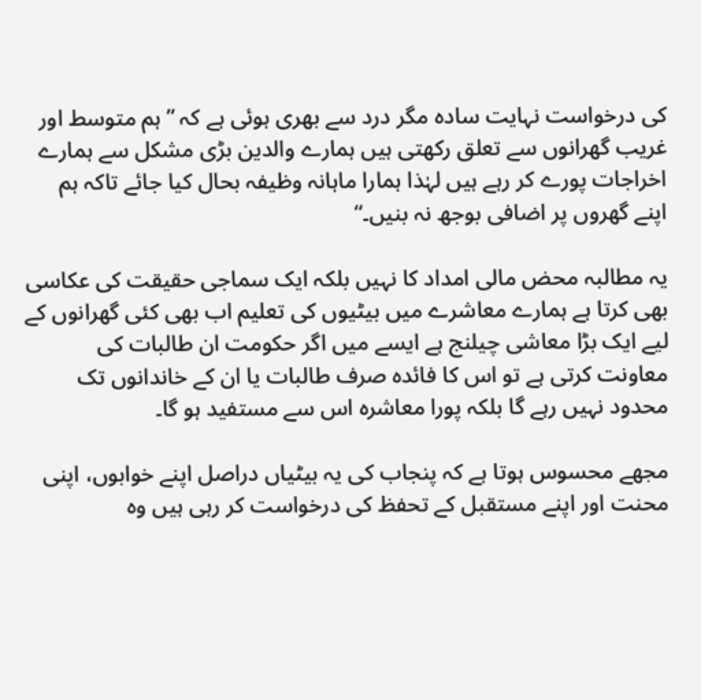کی درخواست نہایت سادہ مگر درد سے بھری ہوئی ہے کہ ”ہم متوسط اور غریب گھرانوں سے تعلق رکھتی ہیں ہمارے والدین بڑی مشکل سے ہمارے اخراجات پورے کر رہے ہیں لہٰذا ہمارا ماہانہ وظیفہ بحال کیا جائے تاکہ ہم اپنے گھروں پر اضافی بوجھ نہ بنیں۔“

یہ مطالبہ محض مالی امداد کا نہیں بلکہ ایک سماجی حقیقت کی عکاسی بھی کرتا ہے ہمارے معاشرے میں بیٹیوں کی تعلیم اب بھی کئی گھرانوں کے لیے ایک بڑا معاشی چیلنج ہے ایسے میں اگر حکومت ان طالبات کی معاونت کرتی ہے تو اس کا فائدہ صرف طالبات یا ان کے خاندانوں تک محدود نہیں رہے گا بلکہ پورا معاشرہ اس سے مستفید ہو گا۔

مجھے محسوس ہوتا ہے کہ پنجاب کی یہ بیٹیاں دراصل اپنے خوابوں، اپنی محنت اور اپنے مستقبل کے تحفظ کی درخواست کر رہی ہیں وہ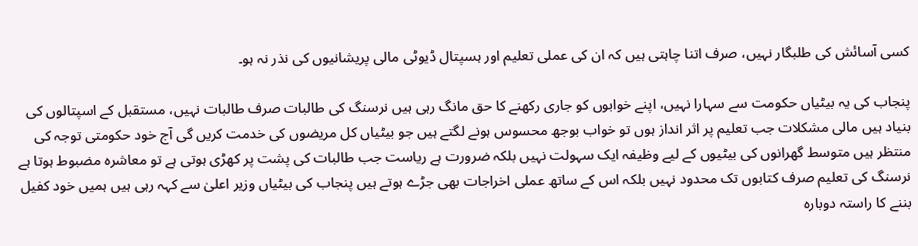کسی آسائش کی طلبگار نہیں، صرف اتنا چاہتی ہیں کہ ان کی عملی تعلیم اور ہسپتال ڈیوٹی مالی پریشانیوں کی نذر نہ ہو۔

پنجاب کی یہ بیٹیاں حکومت سے سہارا نہیں، اپنے خوابوں کو جاری رکھنے کا حق مانگ رہی ہیں نرسنگ کی طالبات صرف طالبات نہیں، مستقبل کے اسپتالوں کی بنیاد ہیں مالی مشکلات جب تعلیم پر اثر انداز ہوں تو خواب بوجھ محسوس ہونے لگتے ہیں جو بیٹیاں کل مریضوں کی خدمت کریں گی آج خود حکومتی توجہ کی منتظر ہیں متوسط گھرانوں کی بیٹیوں کے لیے وظیفہ ایک سہولت نہیں بلکہ ضرورت ہے ریاست جب طالبات کی پشت پر کھڑی ہوتی ہے تو معاشرہ مضبوط ہوتا ہے نرسنگ کی تعلیم صرف کتابوں تک محدود نہیں بلکہ اس کے ساتھ عملی اخراجات بھی جڑے ہوتے ہیں پنجاب کی بیٹیاں وزیر اعلیٰ سے کہہ رہی ہیں ہمیں خود کفیل بننے کا راستہ دوبارہ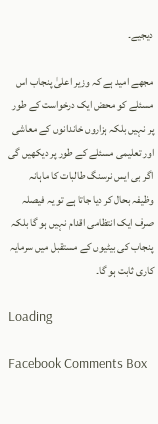دیجیے۔

مجھے امید ہے کہ وزیر اعلیٰ پنجاب اس مسئلے کو محض ایک درخواست کے طور پر نہیں بلکہ ہزاروں خاندانوں کے معاشی اور تعلیمی مسئلے کے طور پر دیکھیں گی اگر بی ایس نرسنگ طالبات کا ماہانہ وظیفہ بحال کر دیا جاتا ہے تو یہ فیصلہ صرف ایک انتظامی اقدام نہیں ہو گا بلکہ پنجاب کی بیٹیوں کے مستقبل میں سرمایہ کاری ثابت ہو گا۔

Loading

Facebook Comments Box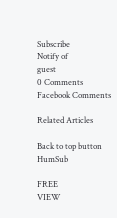Subscribe
Notify of
guest
0 Comments
Facebook Comments

Related Articles

Back to top button
HumSub

FREE
VIEW